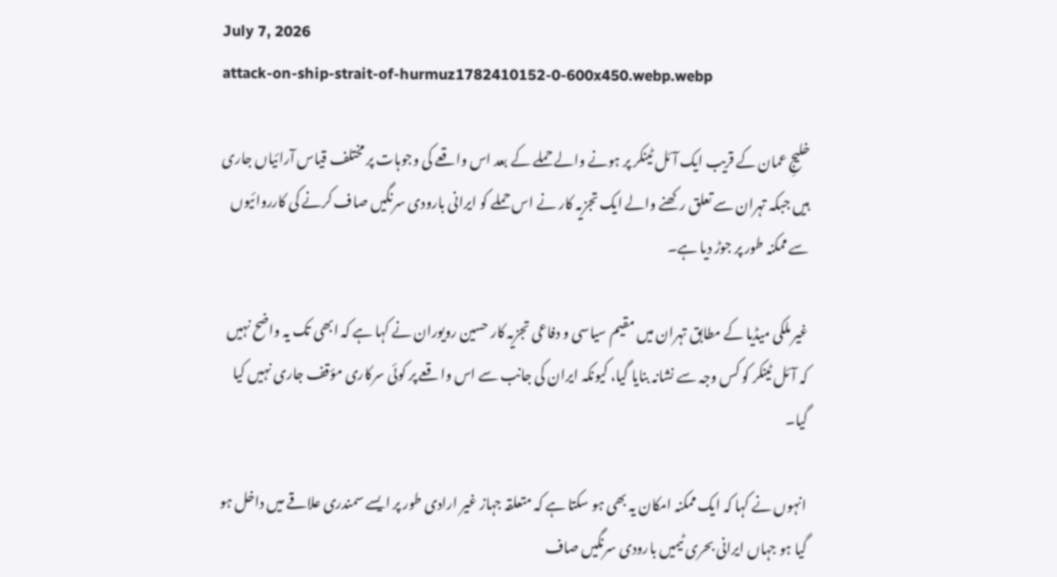July 7, 2026
attack-on-ship-strait-of-hurmuz1782410152-0-600x450.webp.webp

خلیجِ عمان کے قریب ایک آئل ٹینکر پر ہونے والے حملے کے بعد اس واقعے کی وجوہات پر مختلف قیاس آرائیاں جاری ہیں جبکہ تہران سے تعلق رکھنے والے ایک تجزیہ کار نے اس حملے کو ایرانی بارودی سرنگیں صاف کرنے کی کارروائیوں سے ممکنہ طور پر جوڑ دیا ہے۔

غیر ملکی میڈیا کے مطابق تہران میں مقیم سیاسی و دفاعی تجزیہ کار حسین رویوران نے کہا ہے کہ ابھی تک یہ واضح نہیں کہ آئل ٹینکر کو کس وجہ سے نشانہ بنایا گیا، کیونکہ ایران کی جانب سے اس واقعے پر کوئی سرکاری مؤقف جاری نہیں کیا گیا۔

انہوں نے کہا کہ ایک ممکنہ امکان یہ بھی ہو سکتا ہے کہ متعلقہ جہاز غیر ارادی طور پر ایسے سمندری علاقے میں داخل ہو گیا ہو جہاں ایرانی بحری ٹیمیں بارودی سرنگیں صاف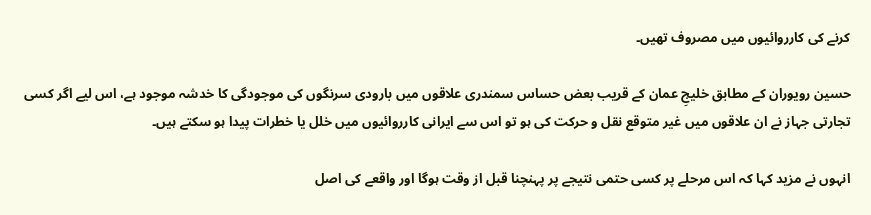کرنے کی کارروائیوں میں مصروف تھیں۔

حسین رویوران کے مطابق خلیجِ عمان کے قریب بعض حساس سمندری علاقوں میں بارودی سرنگوں کی موجودگی کا خدشہ موجود ہے، اس لیے اگر کسی تجارتی جہاز نے ان علاقوں میں غیر متوقع نقل و حرکت کی ہو تو اس سے ایرانی کارروائیوں میں خلل یا خطرات پیدا ہو سکتے ہیں۔

انہوں نے مزید کہا کہ اس مرحلے پر کسی حتمی نتیجے پر پہنچنا قبل از وقت ہوگا اور واقعے کی اصل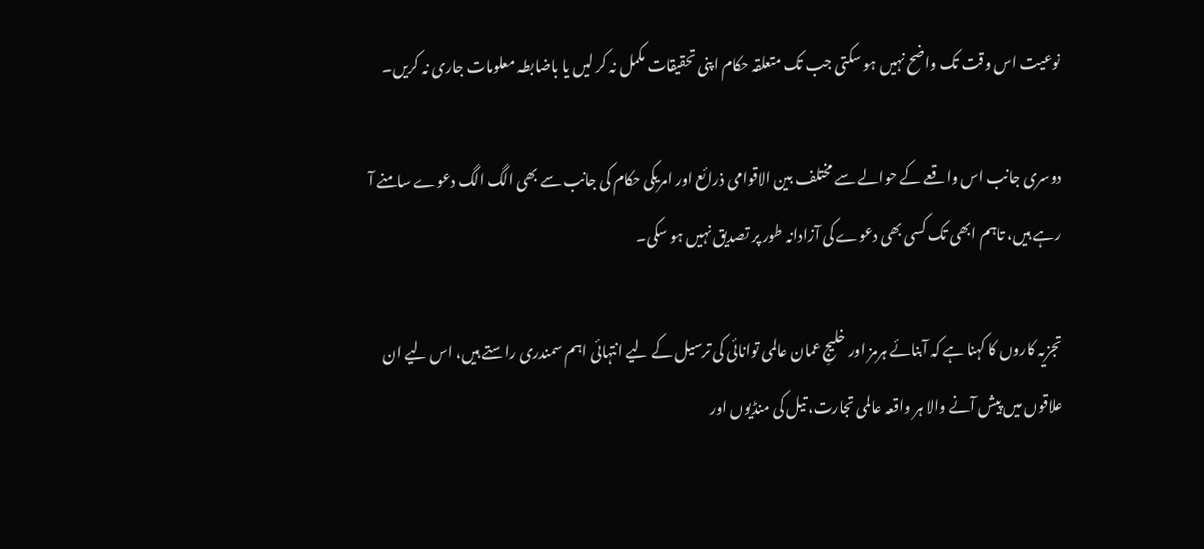نوعیت اس وقت تک واضح نہیں ہو سکتی جب تک متعلقہ حکام اپنی تحقیقات مکمل نہ کر لیں یا باضابطہ معلومات جاری نہ کریں۔

دوسری جانب اس واقعے کے حوالے سے مختلف بین الاقوامی ذرائع اور امریکی حکام کی جانب سے بھی الگ الگ دعوے سامنے آ رہے ہیں، تاہم ابھی تک کسی بھی دعوے کی آزادانہ طور پر تصدیق نہیں ہو سکی۔

تجزیہ کاروں کا کہنا ہے کہ آبنائے ہرمز اور خلیجِ عمان عالمی توانائی کی ترسیل کے لیے انتہائی اہم سمندری راستے ہیں، اس لیے ان علاقوں میں پیش آنے والا ہر واقعہ عالمی تجارت، تیل کی منڈیوں اور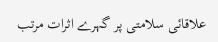علاقائی سلامتی پر گہرے اثرات مرتب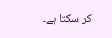کر سکتا ہے۔